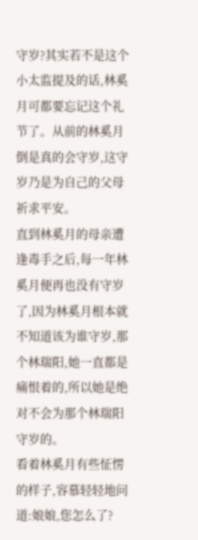守岁?其实若不是这个小太监提及的话,林奚月可都要忘记这个礼节了。从前的林奚月倒是真的会守岁,这守岁乃是为自己的父母祈求平安。
直到林奚月的母亲遭逢毒手之后,每一年林奚月便再也没有守岁了,因为林奚月根本就不知道该为谁守岁,那个林瑞阳,她一直都是痛恨着的,所以她是绝对不会为那个林瑞阳守岁的。
看着林奚月有些怔愣的样子,容慕轻轻地问道:娘娘,您怎么了?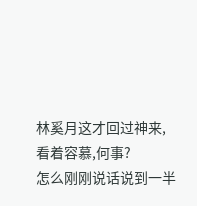林奚月这才回过神来,看着容慕,何事?
怎么刚刚说话说到一半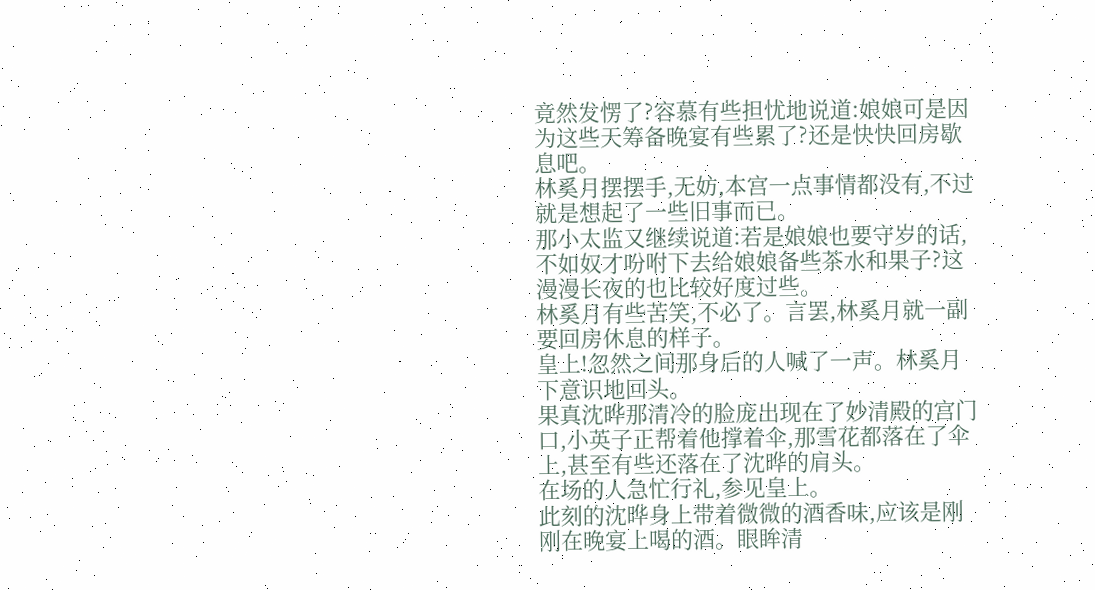竟然发愣了?容慕有些担忧地说道:娘娘可是因为这些天筹备晚宴有些累了?还是快快回房歇息吧。
林奚月摆摆手,无妨,本宫一点事情都没有,不过就是想起了一些旧事而已。
那小太监又继续说道:若是娘娘也要守岁的话,不如奴才吩咐下去给娘娘备些茶水和果子?这漫漫长夜的也比较好度过些。
林奚月有些苦笑,不必了。言罢,林奚月就一副要回房休息的样子。
皇上!忽然之间那身后的人喊了一声。林奚月下意识地回头。
果真沈晔那清冷的脸庞出现在了妙清殿的宫门口,小英子正帮着他撑着伞,那雪花都落在了伞上,甚至有些还落在了沈晔的肩头。
在场的人急忙行礼,参见皇上。
此刻的沈晔身上带着微微的酒香味,应该是刚刚在晚宴上喝的酒。眼眸清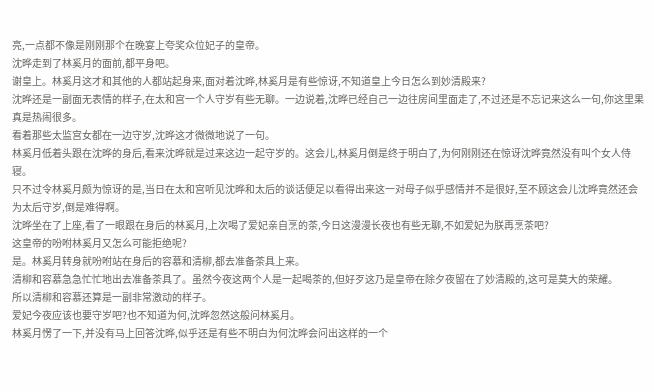亮,一点都不像是刚刚那个在晚宴上夸奖众位妃子的皇帝。
沈晔走到了林奚月的面前,都平身吧。
谢皇上。林奚月这才和其他的人都站起身来,面对着沈晔,林奚月是有些惊讶,不知道皇上今日怎么到妙清殿来?
沈晔还是一副面无表情的样子,在太和宫一个人守岁有些无聊。一边说着,沈晔已经自己一边往房间里面走了,不过还是不忘记来这么一句,你这里果真是热闹很多。
看着那些太监宫女都在一边守岁,沈晔这才微微地说了一句。
林奚月低着头跟在沈晔的身后,看来沈晔就是过来这边一起守岁的。这会儿,林奚月倒是终于明白了,为何刚刚还在惊讶沈晔竟然没有叫个女人侍寝。
只不过令林奚月颇为惊讶的是,当日在太和宫听见沈晔和太后的谈话便足以看得出来这一对母子似乎感情并不是很好,至不顾这会儿沈晔竟然还会为太后守岁,倒是难得啊。
沈晔坐在了上座,看了一眼跟在身后的林奚月,上次喝了爱妃亲自烹的茶,今日这漫漫长夜也有些无聊,不如爱妃为朕再烹茶吧?
这皇帝的吩咐林奚月又怎么可能拒绝呢?
是。林奚月转身就吩咐站在身后的容慕和清柳,都去准备茶具上来。
清柳和容慕急急忙忙地出去准备茶具了。虽然今夜这两个人是一起喝茶的,但好歹这乃是皇帝在除夕夜留在了妙清殿的,这可是莫大的荣耀。
所以清柳和容慕还算是一副非常激动的样子。
爱妃今夜应该也要守岁吧?也不知道为何,沈晔忽然这般问林奚月。
林奚月愣了一下,并没有马上回答沈晔,似乎还是有些不明白为何沈晔会问出这样的一个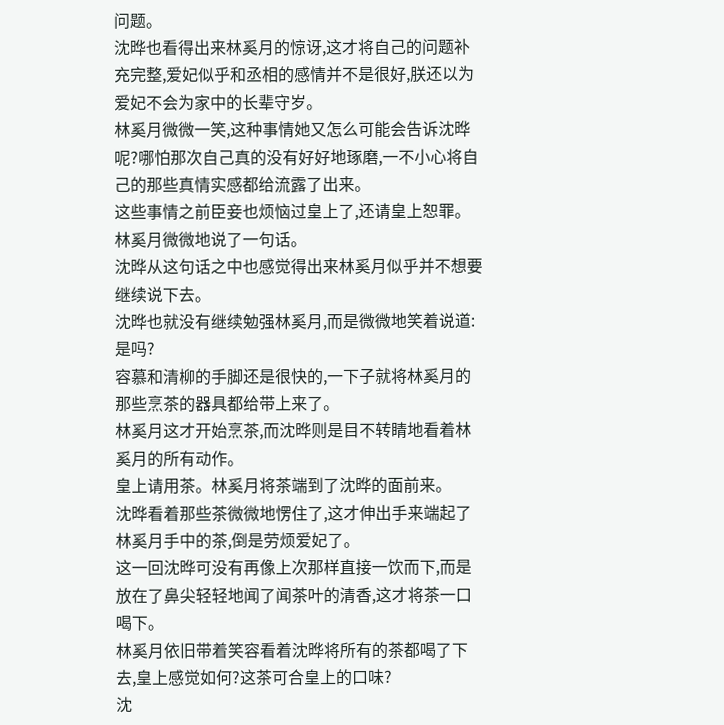问题。
沈晔也看得出来林奚月的惊讶,这才将自己的问题补充完整,爱妃似乎和丞相的感情并不是很好,朕还以为爱妃不会为家中的长辈守岁。
林奚月微微一笑,这种事情她又怎么可能会告诉沈晔呢?哪怕那次自己真的没有好好地琢磨,一不小心将自己的那些真情实感都给流露了出来。
这些事情之前臣妾也烦恼过皇上了,还请皇上恕罪。林奚月微微地说了一句话。
沈晔从这句话之中也感觉得出来林奚月似乎并不想要继续说下去。
沈晔也就没有继续勉强林奚月,而是微微地笑着说道:是吗?
容慕和清柳的手脚还是很快的,一下子就将林奚月的那些烹茶的器具都给带上来了。
林奚月这才开始烹茶,而沈晔则是目不转睛地看着林奚月的所有动作。
皇上请用茶。林奚月将茶端到了沈晔的面前来。
沈晔看着那些茶微微地愣住了,这才伸出手来端起了林奚月手中的茶,倒是劳烦爱妃了。
这一回沈晔可没有再像上次那样直接一饮而下,而是放在了鼻尖轻轻地闻了闻茶叶的清香,这才将茶一口喝下。
林奚月依旧带着笑容看着沈晔将所有的茶都喝了下去,皇上感觉如何?这茶可合皇上的口味?
沈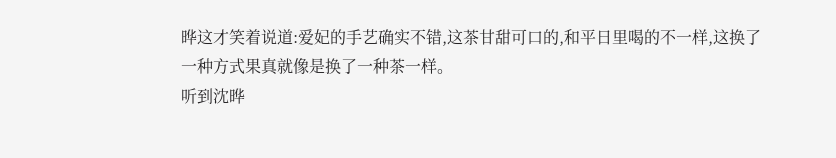晔这才笑着说道:爱妃的手艺确实不错,这茶甘甜可口的,和平日里喝的不一样,这换了一种方式果真就像是换了一种茶一样。
听到沈晔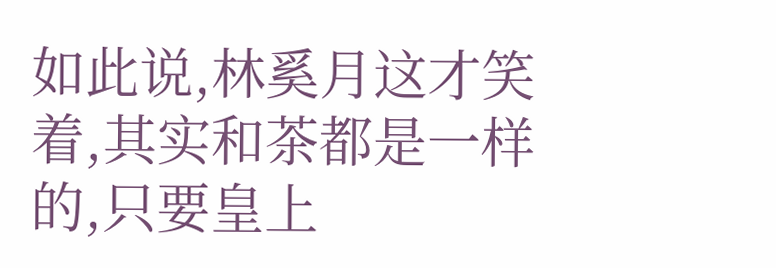如此说,林奚月这才笑着,其实和茶都是一样的,只要皇上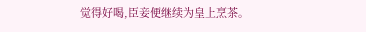觉得好喝,臣妾便继续为皇上烹茶。